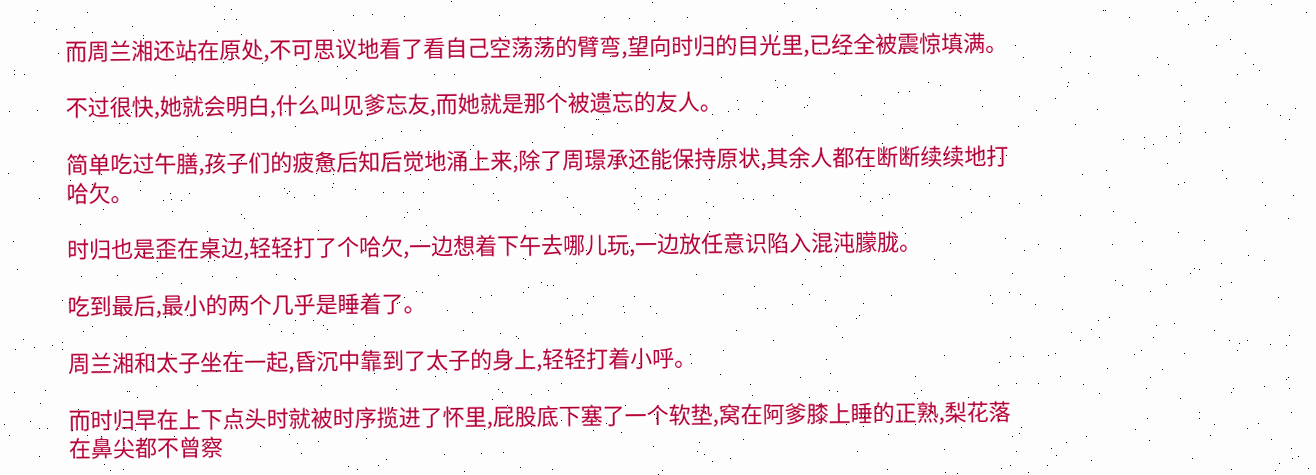而周兰湘还站在原处,不可思议地看了看自己空荡荡的臂弯,望向时归的目光里,已经全被震惊填满。

不过很快,她就会明白,什么叫见爹忘友,而她就是那个被遗忘的友人。

简单吃过午膳,孩子们的疲惫后知后觉地涌上来,除了周璟承还能保持原状,其余人都在断断续续地打哈欠。

时归也是歪在桌边,轻轻打了个哈欠,一边想着下午去哪儿玩,一边放任意识陷入混沌朦胧。

吃到最后,最小的两个几乎是睡着了。

周兰湘和太子坐在一起,昏沉中靠到了太子的身上,轻轻打着小呼。

而时归早在上下点头时就被时序揽进了怀里,屁股底下塞了一个软垫,窝在阿爹膝上睡的正熟,梨花落在鼻尖都不曾察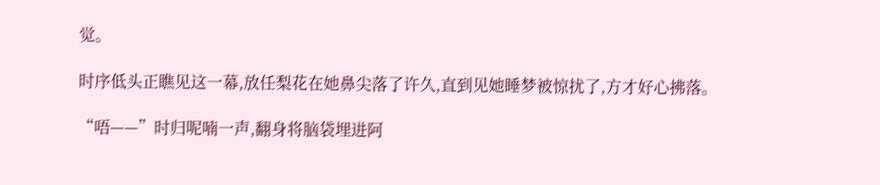觉。

时序低头正瞧见这一幕,放任梨花在她鼻尖落了许久,直到见她睡梦被惊扰了,方才好心拂落。

“唔——”时归呢喃一声,翻身将脑袋埋进阿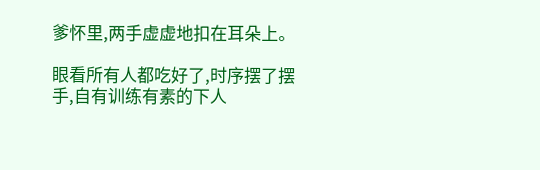爹怀里,两手虚虚地扣在耳朵上。

眼看所有人都吃好了,时序摆了摆手,自有训练有素的下人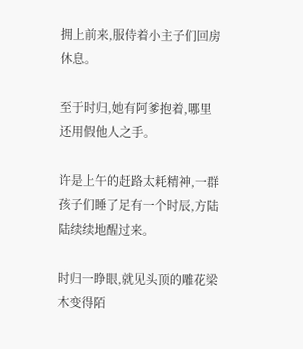拥上前来,服侍着小主子们回房休息。

至于时归,她有阿爹抱着,哪里还用假他人之手。

许是上午的赶路太耗精神,一群孩子们睡了足有一个时辰,方陆陆续续地醒过来。

时归一睁眼,就见头顶的雕花梁木变得陌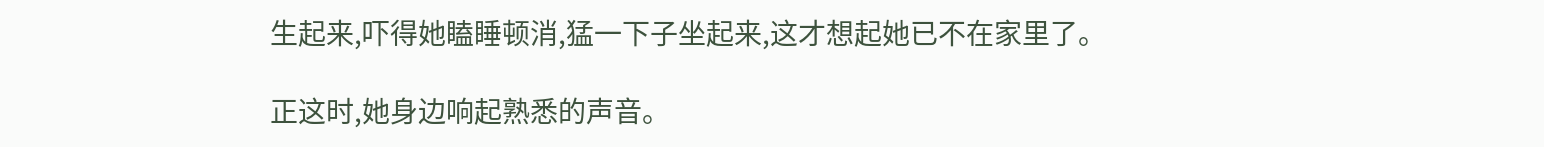生起来,吓得她瞌睡顿消,猛一下子坐起来,这才想起她已不在家里了。

正这时,她身边响起熟悉的声音。